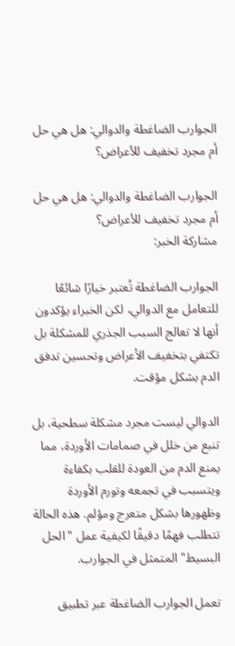الجوارب الضاغطة والدوالي: هل هي حل أم مجرد تخفيف للأعراض؟

الجوارب الضاغطة والدوالي: هل هي حل أم مجرد تخفيف للأعراض؟
مشاركة الخبر:

الجوارب الضاغطة تُعتبر خيارًا شائعًا للتعامل مع الدوالي، لكن الخبراء يؤكدون أنها لا تعالج السبب الجذري للمشكلة بل تكتفي بتخفيف الأعراض وتحسين تدفق الدم بشكل مؤقت.

الدوالي ليست مجرد مشكلة سطحية، بل تنبع من خلل في صمامات الأوردة، مما يمنع الدم من العودة للقلب بكفاءة ويتسبب في تجمعه وتورم الأوردة وظهورها بشكل متعرج ومؤلم. هذه الحالة تتطلب فهمًا دقيقًا لكيفية عمل "الحل البسيط" المتمثل في الجوارب.

تعمل الجوارب الضاغطة عبر تطبيق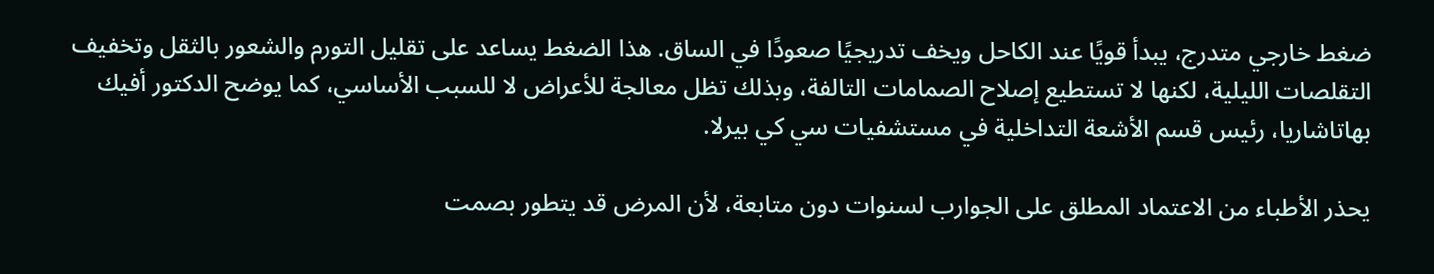ضغط خارجي متدرج، يبدأ قويًا عند الكاحل ويخف تدريجيًا صعودًا في الساق. هذا الضغط يساعد على تقليل التورم والشعور بالثقل وتخفيف التقلصات الليلية، لكنها لا تستطيع إصلاح الصمامات التالفة، وبذلك تظل معالجة للأعراض لا للسبب الأساسي، كما يوضح الدكتور أفيك بهاتاشاريا، رئيس قسم الأشعة التداخلية في مستشفيات سي كي بيرلا.

يحذر الأطباء من الاعتماد المطلق على الجوارب لسنوات دون متابعة، لأن المرض قد يتطور بصمت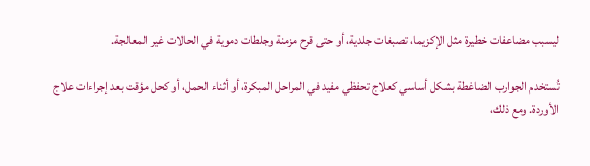ليسبب مضاعفات خطيرة مثل الإكزيما، تصبغات جلدية، أو حتى قرح مزمنة وجلطات دموية في الحالات غير المعالجة.

تُستخدم الجوارب الضاغطة بشكل أساسي كعلاج تحفظي مفيد في المراحل المبكرة، أو أثناء الحمل، أو كحل مؤقت بعد إجراءات علاج الأوردة. ومع ذلك،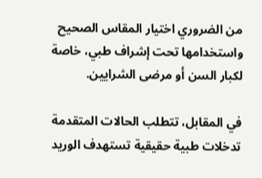من الضروري اختيار المقاس الصحيح واستخدامها تحت إشراف طبي، خاصة لكبار السن أو مرضى الشرايين.

في المقابل، تتطلب الحالات المتقدمة تدخلات طبية حقيقية تستهدف الوريد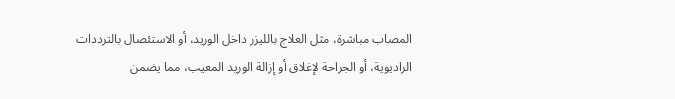المصاب مباشرة، مثل العلاج بالليزر داخل الوريد، أو الاستئصال بالترددات الراديوية، أو الجراحة لإغلاق أو إزالة الوريد المعيب، مما يضمن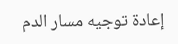إعادة توجيه مسار الدم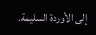إلى الأوردة السليمة.